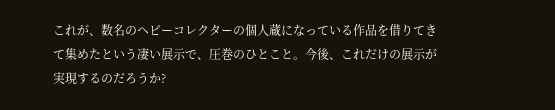これが、数名のヘビーコレクターの個人蔵になっている作品を借りてきて集めたという凄い展示で、圧巻のひとこと。今後、これだけの展示が実現するのだろうか?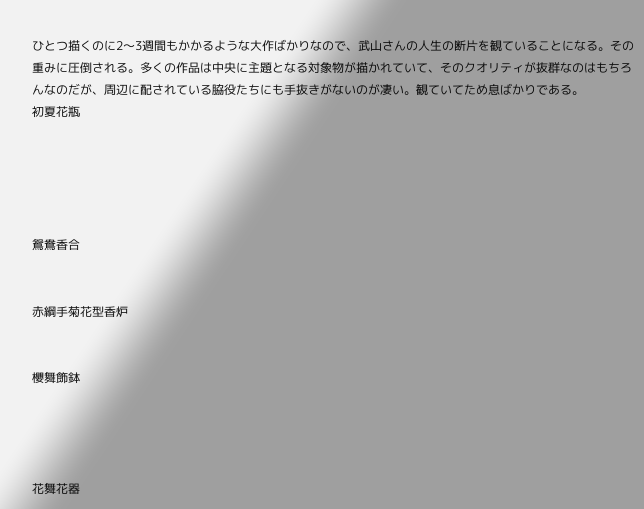ひとつ描くのに2〜3週間もかかるような大作ばかりなので、武山さんの人生の断片を観ていることになる。その重みに圧倒される。多くの作品は中央に主題となる対象物が描かれていて、そのクオリティが抜群なのはもちろんなのだが、周辺に配されている脇役たちにも手抜きがないのが凄い。観ていてため息ばかりである。
初夏花瓶





鴛鴦香合


赤綱手菊花型香炉


櫻舞飾鉢




花舞花器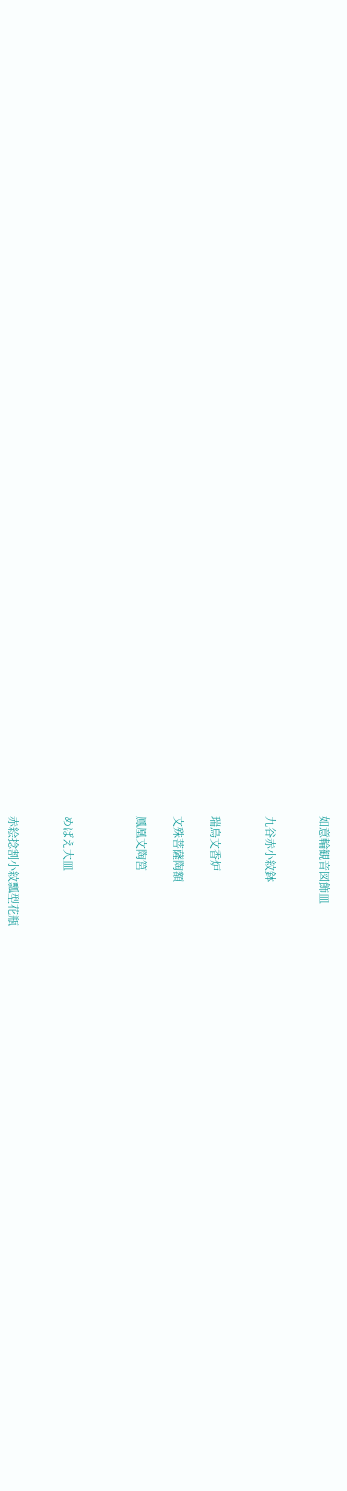如意輪観音図飾皿


九谷赤小紋鉢


瑞鳥文香炉

文殊菩薩陶額

鳳凰文陶筥



めばえ大皿


赤絵捻割小紋瓢型花瓶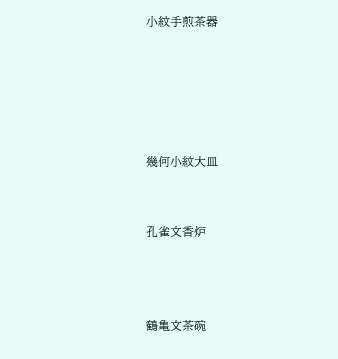小紋手煎茶器





幾何小紋大皿


孔雀文香炉



鶴亀文茶碗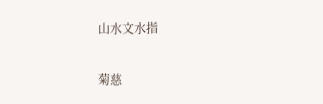山水文水指

菊慈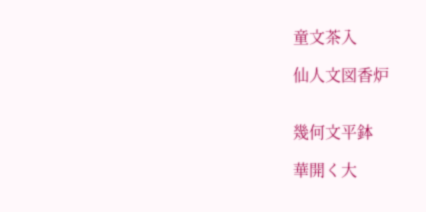童文茶入

仙人文図香炉


幾何文平鉢

華開く大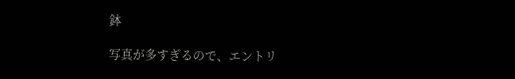鉢

写真が多すぎるので、エントリ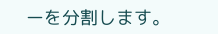ーを分割します。